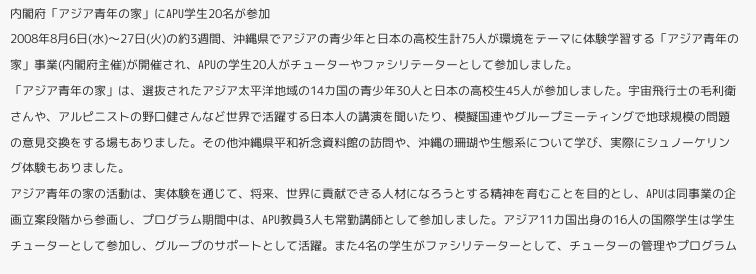内閣府「アジア青年の家」にAPU学生20名が参加
2008年8月6日(水)〜27日(火)の約3週間、沖縄県でアジアの青少年と日本の高校生計75人が環境をテーマに体験学習する「アジア青年の家」事業(内閣府主催)が開催され、APUの学生20人がチューターやファシリテーターとして参加しました。
「アジア青年の家」は、選抜されたアジア太平洋地域の14カ国の青少年30人と日本の高校生45人が参加しました。宇宙飛行士の毛利衛さんや、アルピニストの野口健さんなど世界で活躍する日本人の講演を聞いたり、模擬国連やグループミーティングで地球規模の問題の意見交換をする場もありました。その他沖縄県平和祈念資料館の訪問や、沖縄の珊瑚や生態系について学び、実際にシュノーケリング体験もありました。
アジア青年の家の活動は、実体験を通じて、将来、世界に貢献できる人材になろうとする精神を育むことを目的とし、APUは同事業の企画立案段階から参画し、プログラム期間中は、APU教員3人も常勤講師として参加しました。アジア11カ国出身の16人の国際学生は学生チューターとして参加し、グループのサポートとして活躍。また4名の学生がファシリテーターとして、チューターの管理やプログラム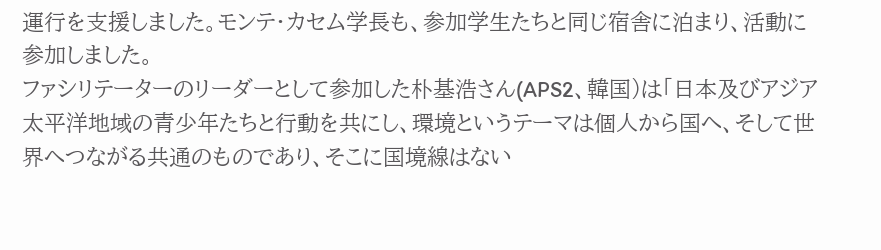運行を支援しました。モンテ・カセム学長も、参加学生たちと同じ宿舎に泊まり、活動に参加しました。
ファシリテーターのリーダーとして参加した朴基浩さん(APS2、韓国)は「日本及びアジア太平洋地域の青少年たちと行動を共にし、環境というテーマは個人から国へ、そして世界へつながる共通のものであり、そこに国境線はない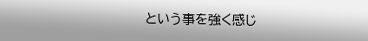という事を強く感じ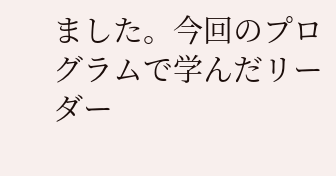ました。今回のプログラムで学んだリーダー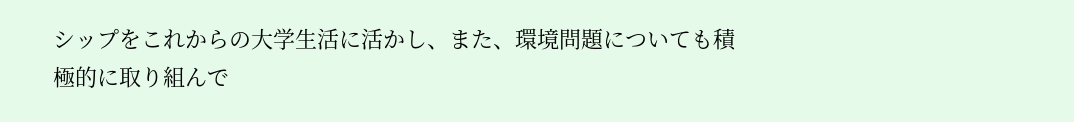シップをこれからの大学生活に活かし、また、環境問題についても積極的に取り組んで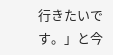行きたいです。」と今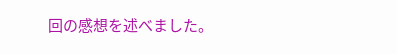回の感想を述べました。